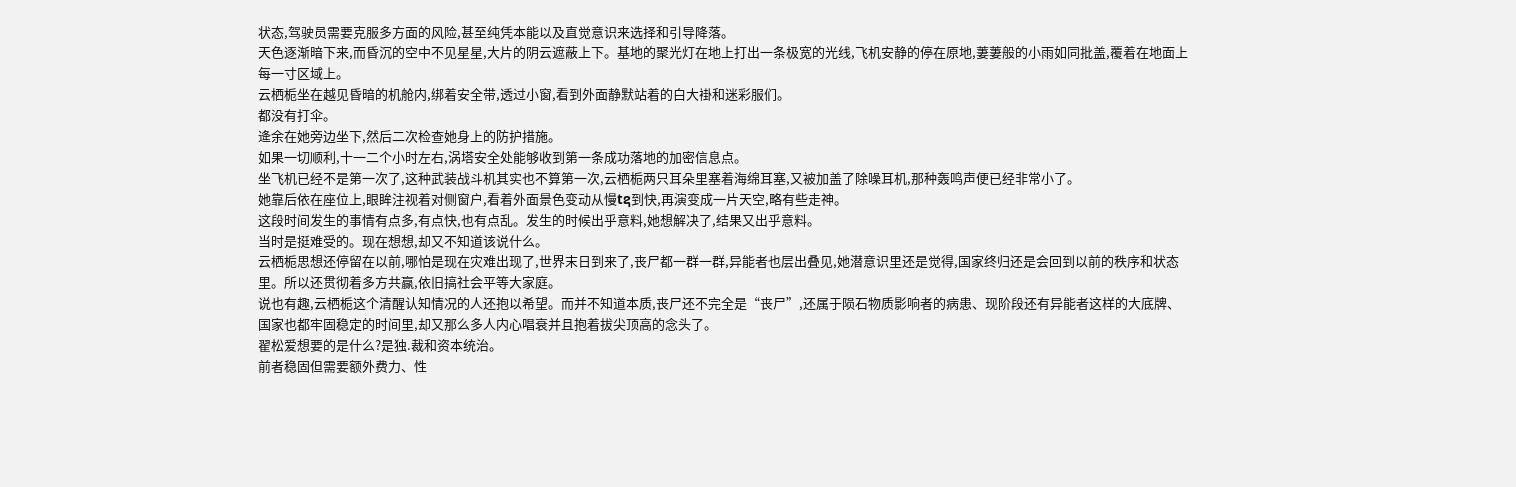状态,驾驶员需要克服多方面的风险,甚至纯凭本能以及直觉意识来选择和引导降落。
天色逐渐暗下来,而昏沉的空中不见星星,大片的阴云遮蔽上下。基地的聚光灯在地上打出一条极宽的光线,飞机安静的停在原地,萋萋般的小雨如同批盖,覆着在地面上每一寸区域上。
云栖栀坐在越见昏暗的机舱内,绑着安全带,透过小窗,看到外面静默站着的白大褂和迷彩服们。
都没有打伞。
逄余在她旁边坐下,然后二次检查她身上的防护措施。
如果一切顺利,十一二个小时左右,涡塔安全处能够收到第一条成功落地的加密信息点。
坐飞机已经不是第一次了,这种武装战斗机其实也不算第一次,云栖栀两只耳朵里塞着海绵耳塞,又被加盖了除噪耳机,那种轰鸣声便已经非常小了。
她靠后依在座位上,眼眸注视着对侧窗户,看着外面景色变动从慢tຊ到快,再演变成一片天空,略有些走神。
这段时间发生的事情有点多,有点快,也有点乱。发生的时候出乎意料,她想解决了,结果又出乎意料。
当时是挺难受的。现在想想,却又不知道该说什么。
云栖栀思想还停留在以前,哪怕是现在灾难出现了,世界末日到来了,丧尸都一群一群,异能者也层出叠见,她潜意识里还是觉得,国家终归还是会回到以前的秩序和状态里。所以还贯彻着多方共赢,依旧搞社会平等大家庭。
说也有趣,云栖栀这个清醒认知情况的人还抱以希望。而并不知道本质,丧尸还不完全是“丧尸”,还属于陨石物质影响者的病患、现阶段还有异能者这样的大底牌、国家也都牢固稳定的时间里,却又那么多人内心唱衰并且抱着拔尖顶高的念头了。
翟松爱想要的是什么?是独.裁和资本统治。
前者稳固但需要额外费力、性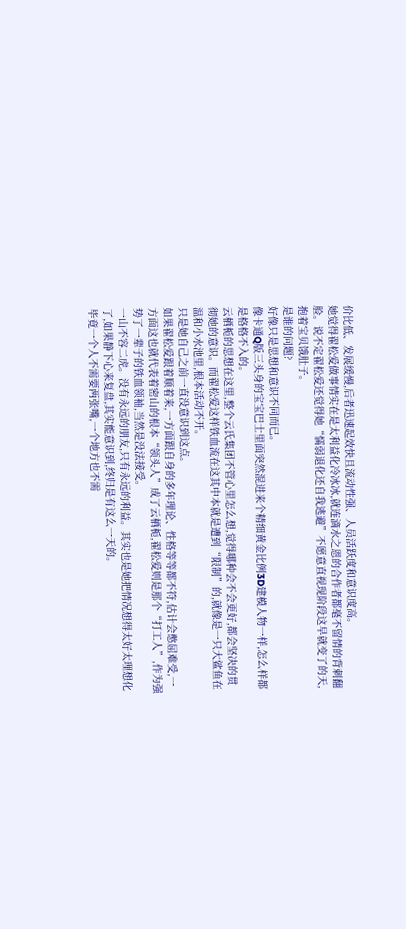价比低、发展缓慢,后者迅速起效快且流动性强、人员活跃度和意识度高。
她觉得翟松爱做事情实在是太利益化冷冰冰,就连滴水之恩的合作者都毫不留情的背刺翻脸。说不定翟松爱还觉得她“懦弱退化还自我逃避”不愿意直视现阶段这早就变了的天,抱着宝贝饿肚子。
是谁的问题?
好像只是思想和意识不同而已。
像卡通Q版三头身的宝宝巴士里面突然混进来个精细黄金比例3D建模人物一样,怎么样都是格格不入的。
云栖栀的思想在这里,整个云氏集团不管心里怎么想,觉得哪种会不会更好,都会坚决的贯彻她的意识。而翟松爱这样铁血流在这其中本就是遭到“限制”的,就像是一只大鲨鱼在温和小水池里,根本活动不开。
只是她自己之前一直没意识到这点。
如果翟松爱跟着顺着来,一方面跟自身的多年理论、性格等等都不符,估计会憋屈难受,一方面这也就代表着密山的根本“领头人”成了云栖栀,翟松爱则是那个“打工人”,作为强势了一辈子的铁血领袖,当然是没法接受。
一山不容二虎。没有永远的朋友,只有永远的利益。其实也是她把情况想得太好太理想化了,如果静下心来复盘,其实能意识到,终归是有这么一天的。
毕竟一个人不需要两张嘴,一个地方也不需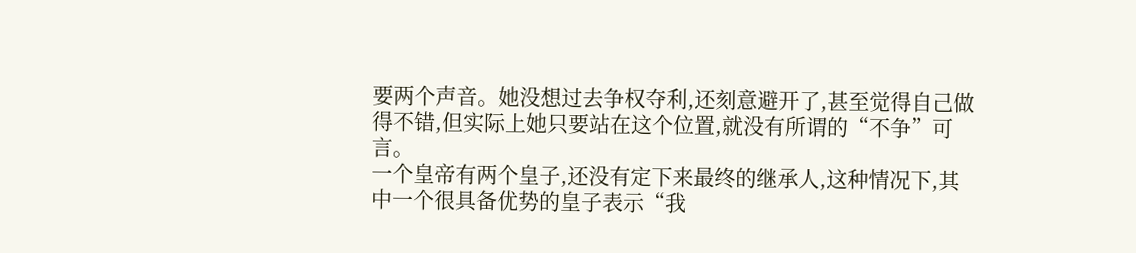要两个声音。她没想过去争权夺利,还刻意避开了,甚至觉得自己做得不错,但实际上她只要站在这个位置,就没有所谓的“不争”可言。
一个皇帝有两个皇子,还没有定下来最终的继承人,这种情况下,其中一个很具备优势的皇子表示“我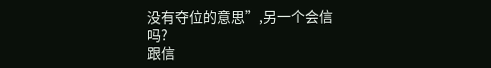没有夺位的意思”,另一个会信吗?
跟信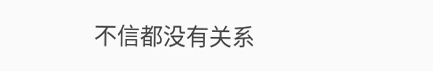不信都没有关系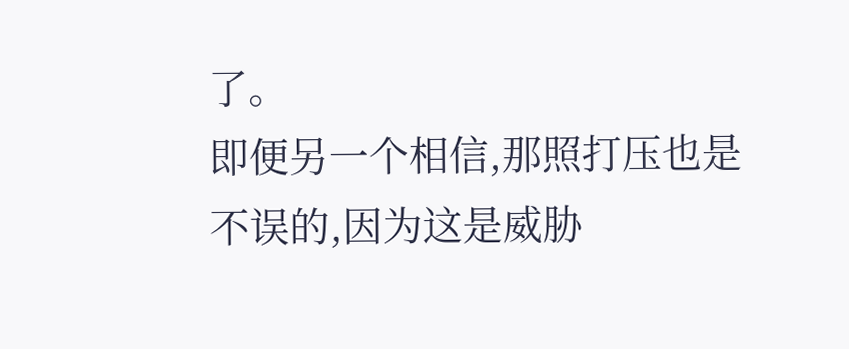了。
即便另一个相信,那照打压也是不误的,因为这是威胁